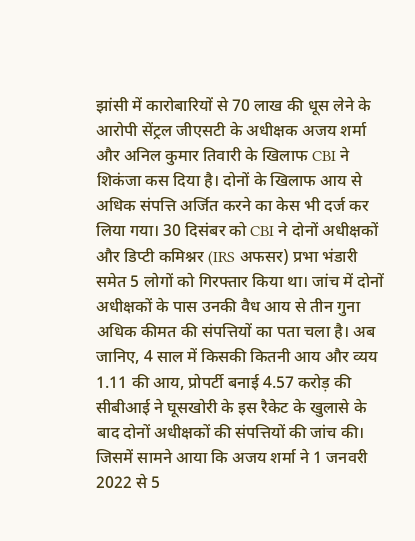झांसी में कारोबारियों से 70 लाख की धूस लेने के आरोपी सेंट्रल जीएसटी के अधीक्षक अजय शर्मा और अनिल कुमार तिवारी के खिलाफ CBI ने शिकंजा कस दिया है। दोनों के खिलाफ आय से अधिक संपत्ति अर्जित करने का केस भी दर्ज कर लिया गया। 30 दिसंबर को CBI ने दोनों अधीक्षकों और डिप्टी कमिश्नर (IRS अफसर) प्रभा भंडारी समेत 5 लोगों को गिरफ्तार किया था। जांच में दोनों अधीक्षकों के पास उनकी वैध आय से तीन गुना अधिक कीमत की संपत्तियों का पता चला है। अब जानिए, 4 साल में किसकी कितनी आय और व्यय 1.11 की आय, प्रोपर्टी बनाई 4.57 करोड़ की सीबीआई ने घूसखोरी के इस रैकेट के खुलासे के बाद दोनों अधीक्षकों की संपत्तियों की जांच की। जिसमें सामने आया कि अजय शर्मा ने 1 जनवरी 2022 से 5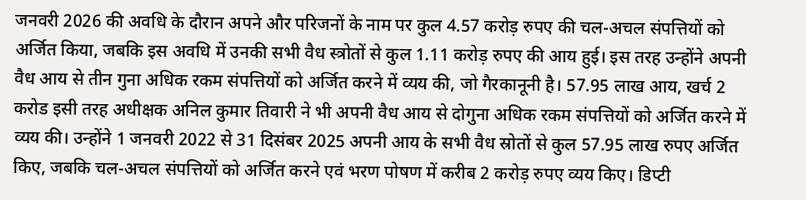जनवरी 2026 की अवधि के दौरान अपने और परिजनों के नाम पर कुल 4.57 करोड़ रुपए की चल-अचल संपत्तियों को अर्जित किया, जबकि इस अवधि में उनकी सभी वैध स्त्रोतों से कुल 1.11 करोड़ रुपए की आय हुई। इस तरह उन्होंने अपनी वैध आय से तीन गुना अधिक रकम संपत्तियों को अर्जित करने में व्यय की, जो गैरकानूनी है। 57.95 लाख आय, खर्च 2 करोड इसी तरह अधीक्षक अनिल कुमार तिवारी ने भी अपनी वैध आय से दोगुना अधिक रकम संपत्तियों को अर्जित करने में व्यय की। उन्होंने 1 जनवरी 2022 से 31 दिसंबर 2025 अपनी आय के सभी वैध स्रोतों से कुल 57.95 लाख रुपए अर्जित किए, जबकि चल-अचल संपत्तियों को अर्जित करने एवं भरण पोषण में करीब 2 करोड़ रुपए व्यय किए। डिप्टी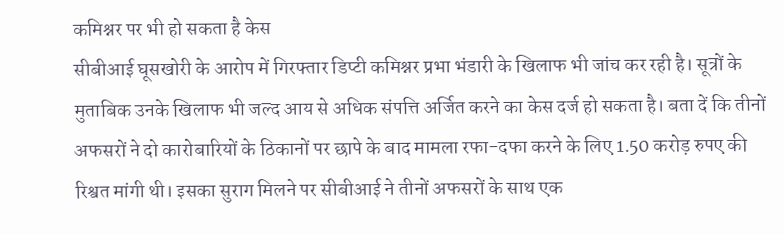कमिश्नर पर भी हो सकता है केस
सीबीआई घूसखोरी के आरोप में गिरफ्तार डिप्टी कमिश्नर प्रभा भंडारी के खिलाफ भी जांच कर रही है। सूत्रों के मुताबिक उनके खिलाफ भी जल्द आय से अधिक संपत्ति अर्जित करने का केस दर्ज हो सकता है। बता दें कि तीनों अफसरों ने दो कारोबारियों के ठिकानों पर छापे के बाद मामला रफा-दफा करने के लिए 1.50 करोड़ रुपए की रिश्वत मांगी थी। इसका सुराग मिलने पर सीबीआई ने तीनों अफसरों के साथ एक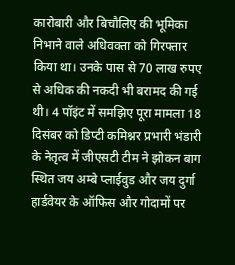कारोबारी और बिचौलिए की भूमिका निभाने वाले अधिवक्ता को गिरफ्तार किया था। उनके पास से 70 लाख रुपए से अधिक की नकदी भी बरामद की गई थी। 4 पॉइंट में समझिए पूरा मामला 18 दिसंबर को डिप्टी कमिश्नर प्रभारी भंडारी के नेतृत्व में जीएसटी टीम ने झोकन बाग स्थित जय अम्बे प्लाईवुड और जय दुर्गा हार्डवेयर के ऑफिस और गोदामों पर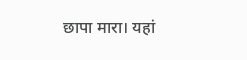छापा मारा। यहां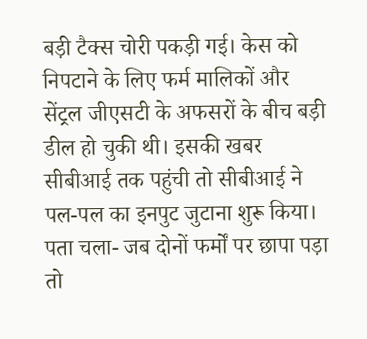बड़ी टैक्स चोरी पकड़ी गई। केस को निपटाने के लिए फर्म मालिकों और सेंट्रल जीएसटी के अफसरों के बीच बड़ी डील हो चुकी थी। इसकी खबर सीबीआई तक पहुंची तो सीबीआई ने पल-पल का इनपुट जुटाना शुरू किया। पता चला- जब दोनों फर्मों पर छापा पड़ा तो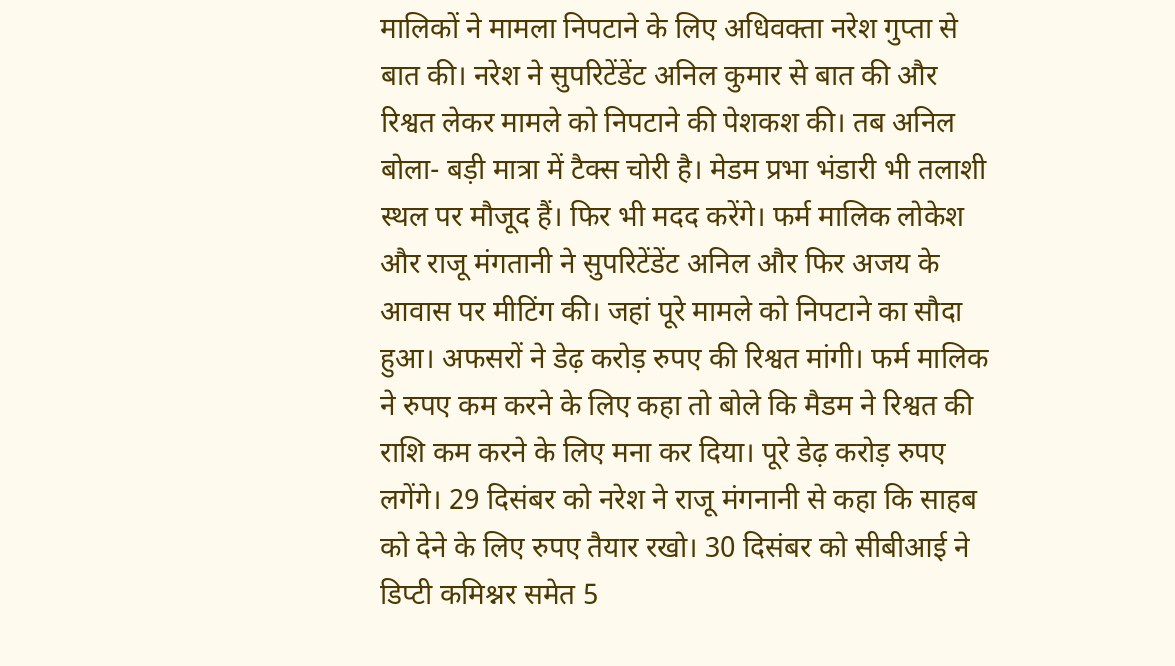मालिकों ने मामला निपटाने के लिए अधिवक्ता नरेश गुप्ता से बात की। नरेश ने सुपरिटेंडेंट अनिल कुमार से बात की और रिश्वत लेकर मामले को निपटाने की पेशकश की। तब अनिल बोला- बड़ी मात्रा में टैक्स चोरी है। मेडम प्रभा भंडारी भी तलाशी स्थल पर मौजूद हैं। फिर भी मदद करेंगे। फर्म मालिक लोकेश और राजू मंगतानी ने सुपरिटेंडेंट अनिल और फिर अजय के आवास पर मीटिंग की। जहां पूरे मामले को निपटाने का सौदा हुआ। अफसरों ने डेढ़ करोड़ रुपए की रिश्वत मांगी। फर्म मालिक ने रुपए कम करने के लिए कहा तो बोले कि मैडम ने रिश्वत की राशि कम करने के लिए मना कर दिया। पूरे डेढ़ करोड़ रुपए लगेंगे। 29 दिसंबर को नरेश ने राजू मंगनानी से कहा कि साहब को देने के लिए रुपए तैयार रखो। 30 दिसंबर को सीबीआई ने डिप्टी कमिश्नर समेत 5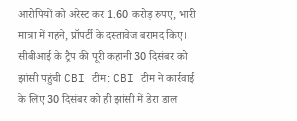आरोपियों को अरेस्ट कर 1.60 करोड़ रुपए, भारी मात्रा में गहने, प्रॉपर्टी के दस्तावेज बरामद किए। सीबीआई के ट्रैप की पूरी कहानी 30 दिसंबर को झांसी पहुंची CBI टीम: CBI टीम ने कार्रवाई के लिए 30 दिसंबर को ही झांसी में डेरा डाल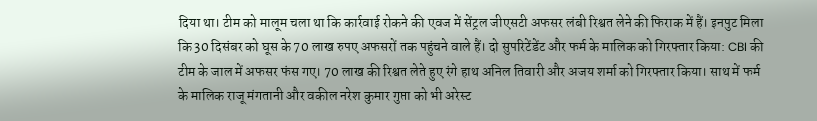दिया था। टीम को मालूम चला था कि कार्रवाई रोकने की एवज में सेंट्रल जीएसटी अफसर लंबी रिश्वत लेने की फिराक में हैं। इनपुट मिला कि 30 दिसंबर को घूस के 70 लाख रुपए अफसरों तक पहुंचने वाले हैं। दो सुपरिटेंडेंट और फर्म के मालिक को गिरफ्तार किया: CBI की टीम के जाल में अफसर फंस गए। 70 लाख की रिश्वत लेते हुए रंगे हाथ अनिल तिवारी और अजय शर्मा को गिरफ्तार किया। साथ में फर्म के मालिक राजू मंगतानी और वकील नरेश कुमार गुप्ता को भी अरेस्ट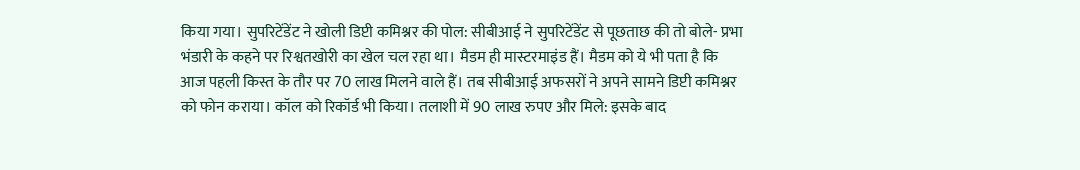किया गया। सुपरिटेंडेंट ने खोली डिप्टी कमिश्नर की पोल: सीबीआई ने सुपरिटेंडेंट से पूछताछ की तो बोले- प्रभा भंडारी के कहने पर रिश्वतखोरी का खेल चल रहा था। मैडम ही मास्टरमाइंड हैं। मैडम को ये भी पता है कि आज पहली किस्त के तौर पर 70 लाख मिलने वाले हैं। तब सीबीआई अफसरों ने अपने सामने डिप्टी कमिश्नर को फोन कराया। कॉल को रिकॉर्ड भी किया। तलाशी में 90 लाख रुपए और मिले: इसके बाद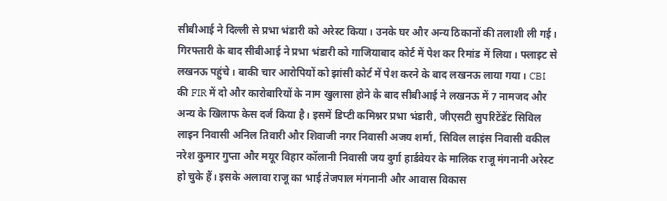सीबीआई ने दिल्ली से प्रभा भंडारी को अरेस्ट किया। उनके घर और अन्य ठिकानों की तलाशी ली गई। गिरफ्तारी के बाद सीबीआई ने प्रभा भंडारी को गाजियाबाद कोर्ट में पेश कर रिमांड में लिया। फ्लाइट से लखनऊ पहुंचे। बाकी चार आरोपियों को झांसी कोर्ट में पेश करने के बाद लखनऊ लाया गया। CBI की FIR में दो और कारोबारियों के नाम खुलासा होने के बाद सीबीआई ने लखनऊ में 7 नामजद और अन्य के खिलाफ केस दर्ज किया है। इसमें डिप्टी कमिश्नर प्रभा भंडारी, जीएसटी सुपरिटेंडेंट सिविल लाइन निवासी अनिल तिवारी और शिवाजी नगर निवासी अजय शर्मा, सिविल लाइंस निवासी वकील नरेश कुमार गुप्ता और मयूर विहार कॉलानी निवासी जय दुर्गा हार्डवेयर के मालिक राजू मंगनानी अरेस्ट हो चुके हैं। इसके अलावा राजू का भाई तेजपाल मंगनानी और आवास विकास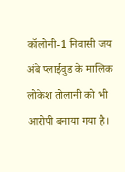कॉलोनी-1 निवासी जय अंबे प्लाईवुड के मालिक लोकेश तोलानी को भी आरोपी बनाया गया है।